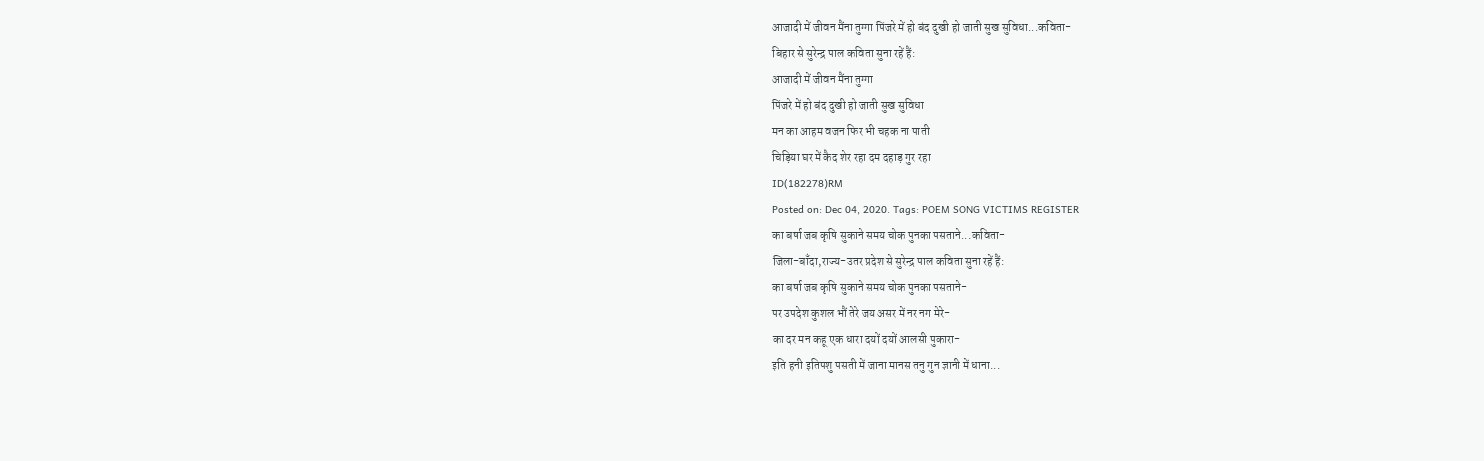आजादी में जीवन मैंना तुग्गा पिंजरे में हो बंद दुखी हो जाती सुख सुविधा...कविता-
बिहार से सुरेन्द्र पाल कविता सुना रहें हैं:
आजादी में जीवन मैंना तुग्गा
पिंजरे में हो बंद दुखी हो जाती सुख सुविधा
मन का आहम वजन फिर भी चहक ना पाती
चिड़िया घर में कैद शेर रहा दम दहाड़ गुर रहा
ID(182278)RM
Posted on: Dec 04, 2020. Tags: POEM SONG VICTIMS REGISTER
का बर्षा जब कृषि सुकाने समय चोक पुनका पसताने...कविता-
जिला-बाँदा,राज्य-उतर प्रदेश से सुरेन्द्र पाल कविता सुना रहें हैं:
का बर्षा जब कृषि सुकाने समय चोक पुनका पसताने-
पर उपदेश कुशल भौं तेरे जय असर में नर नग मेरे-
का दर मन कहू एक धारा दयों दयों आलसी पुकारा-
इति हनी इतिपशु पसती में जाना मानस तनु गुन ज्ञानी में धाना...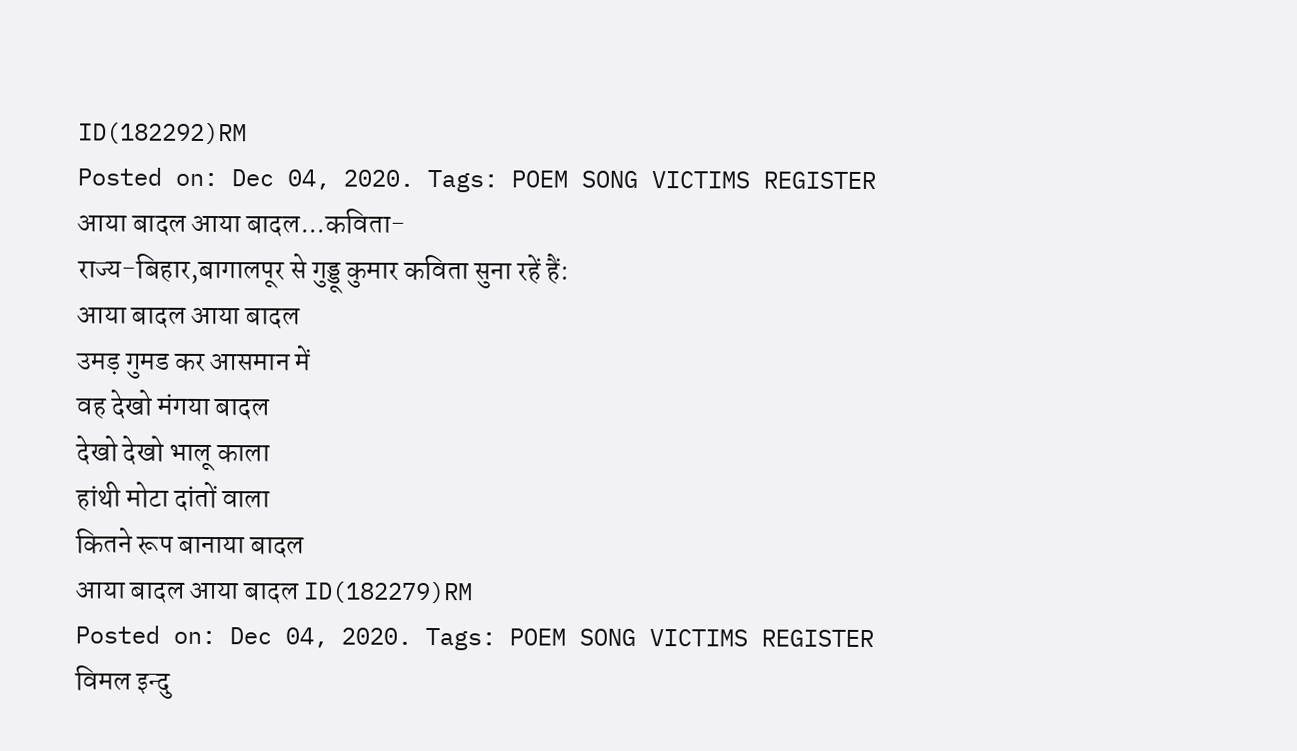ID(182292)RM
Posted on: Dec 04, 2020. Tags: POEM SONG VICTIMS REGISTER
आया बादल आया बादल...कविता-
राज्य-बिहार,बागालपूर से गुड्डू कुमार कविता सुना रहें हैं:
आया बादल आया बादल
उमड़ गुमड कर आसमान में
वह देखो मंगया बादल
देखो देखो भालू काला
हांथी मोटा दांतों वाला
कितने रूप बानाया बादल
आया बादल आया बादल ID(182279)RM
Posted on: Dec 04, 2020. Tags: POEM SONG VICTIMS REGISTER
विमल इन्दु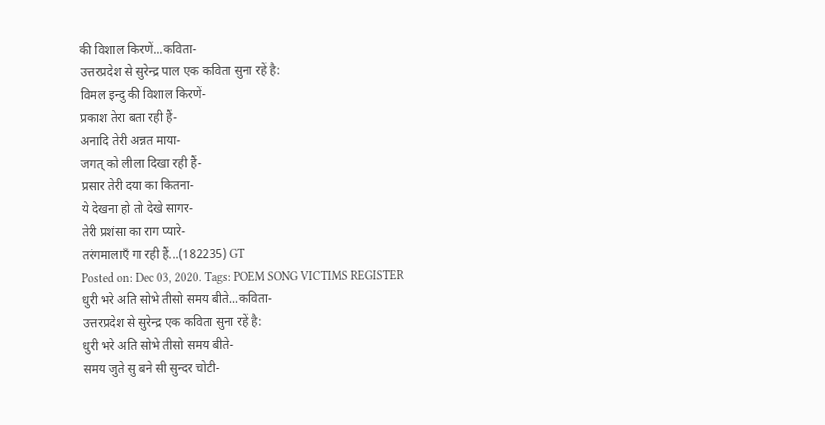की विशाल किरणें...कविता-
उत्तरप्रदेश से सुरेन्द्र पाल एक कविता सुना रहें है:
विमल इन्दु की विशाल किरणें-
प्रकाश तेरा बता रही हैं-
अनादि तेरी अन्नत माया-
जगत् को लीला दिखा रही हैं-
प्रसार तेरी दया का कितना-
ये देखना हो तो देखे सागर-
तेरी प्रशंसा का राग प्यारे-
तरंगमालाएँ गा रही हैं...(182235) GT
Posted on: Dec 03, 2020. Tags: POEM SONG VICTIMS REGISTER
धुरी भरे अति सोभे तीसो समय बीते...कविता-
उत्तरप्रदेश से सुरेन्द्र एक कविता सुना रहें है:
धुरी भरे अति सोभे तीसो समय बीते-
समय जुते सु बने सी सुन्दर चोटी-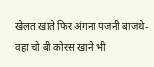खेलत खाते फिर अंगना पजनी बाजथे-
वहा चो बी कोरस खाने भी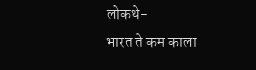लोकथे-
भारत ते कम काला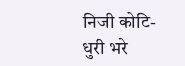निजी कोटि-
धुरी भरे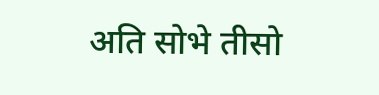अति सोभे तीसो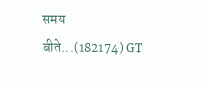समय बीते...(182174) GT